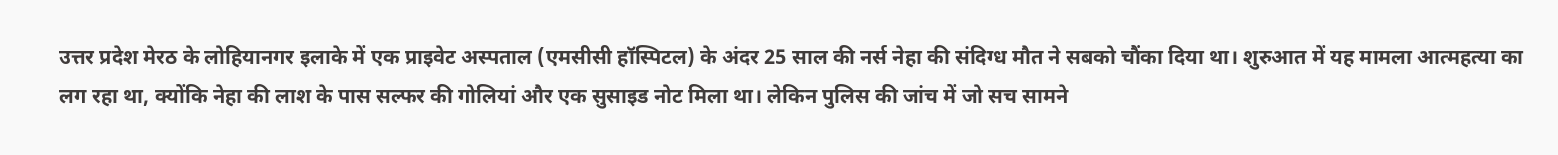उत्तर प्रदेश मेरठ के लोहियानगर इलाके में एक प्राइवेट अस्पताल (एमसीसी हॉस्पिटल) के अंदर 25 साल की नर्स नेहा की संदिग्ध मौत ने सबको चौंका दिया था। शुरुआत में यह मामला आत्महत्या का लग रहा था, क्योंकि नेहा की लाश के पास सल्फर की गोलियां और एक सुसाइड नोट मिला था। लेकिन पुलिस की जांच में जो सच सामने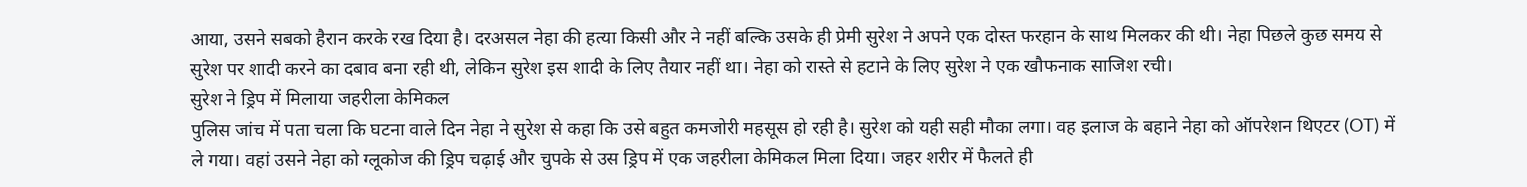आया, उसने सबको हैरान करके रख दिया है। दरअसल नेहा की हत्या किसी और ने नहीं बल्कि उसके ही प्रेमी सुरेश ने अपने एक दोस्त फरहान के साथ मिलकर की थी। नेहा पिछले कुछ समय से सुरेश पर शादी करने का दबाव बना रही थी, लेकिन सुरेश इस शादी के लिए तैयार नहीं था। नेहा को रास्ते से हटाने के लिए सुरेश ने एक खौफनाक साजिश रची।
सुरेश ने ड्रिप में मिलाया जहरीला केमिकल
पुलिस जांच में पता चला कि घटना वाले दिन नेहा ने सुरेश से कहा कि उसे बहुत कमजोरी महसूस हो रही है। सुरेश को यही सही मौका लगा। वह इलाज के बहाने नेहा को ऑपरेशन थिएटर (OT) में ले गया। वहां उसने नेहा को ग्लूकोज की ड्रिप चढ़ाई और चुपके से उस ड्रिप में एक जहरीला केमिकल मिला दिया। जहर शरीर में फैलते ही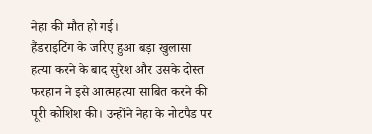नेहा की मौत हो गई।
हैंडराइटिंग के जरिए हुआ बड़ा खुलासा
हत्या करने के बाद सुरेश और उसके दोस्त फरहान ने इसे आत्महत्या साबित करने की पूरी कोशिश की। उन्होंने नेहा के नोटपैड पर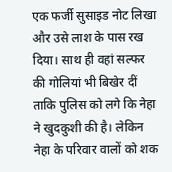एक फर्जी सुसाइड नोट लिखा और उसे लाश के पास रख दिया। साथ ही वहां सल्फर की गोलियां भी बिखेर दीं ताकि पुलिस को लगे कि नेहा ने खुदकुशी की है। लेकिन नेहा के परिवार वालों को शक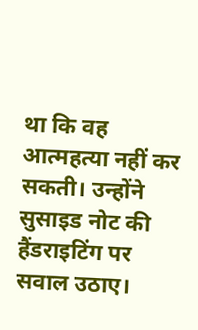था कि वह आत्महत्या नहीं कर सकती। उन्होंने सुसाइड नोट की हैंडराइटिंग पर सवाल उठाए।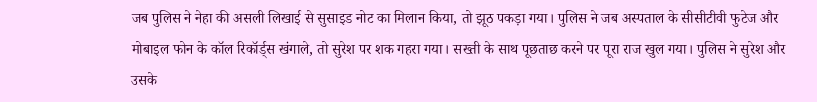जब पुलिस ने नेहा की असली लिखाई से सुसाइड नोट का मिलान किया, तो झूठ पकड़ा गया। पुलिस ने जब अस्पताल के सीसीटीवी फुटेज और मोबाइल फोन के कॉल रिकॉर्ड्स खंगाले, तो सुरेश पर शक गहरा गया। सख्ती के साथ पूछताछ करने पर पूरा राज खुल गया। पुलिस ने सुरेश और उसके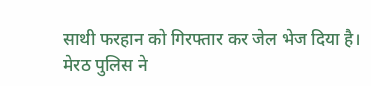साथी फरहान को गिरफ्तार कर जेल भेज दिया है।
मेरठ पुलिस ने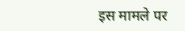इस मामले पर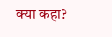क्या कहा?